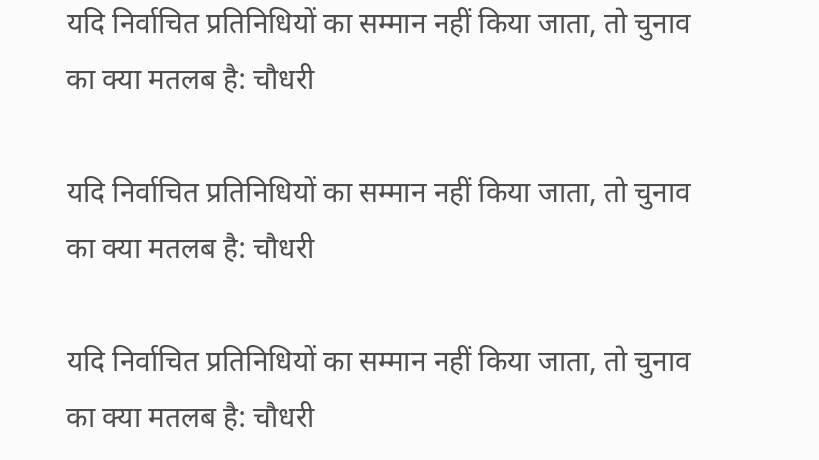यदि निर्वाचित प्रतिनिधियों का सम्मान नहीं किया जाता, तो चुनाव का क्या मतलब है: चौधरी

यदि निर्वाचित प्रतिनिधियों का सम्मान नहीं किया जाता, तो चुनाव का क्या मतलब है: चौधरी

यदि निर्वाचित प्रतिनिधियों का सम्मान नहीं किया जाता, तो चुनाव का क्या मतलब है: चौधरी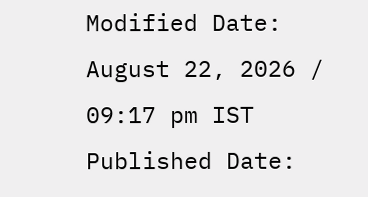Modified Date: August 22, 2026 / 09:17 pm IST
Published Date: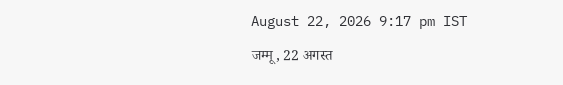August 22, 2026 9:17 pm IST

जम्मू, 22 अगस्त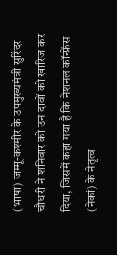(भाषा) जम्मू-कश्मीर के उपमुख्यमंत्री सुरिंदर चौधरी ने शनिवार को उन दावों को खारिज कर दिया, जिसमें कहा गया है कि नेशनल कॉन्फ्रेंस (नेकां) के नेतृत्व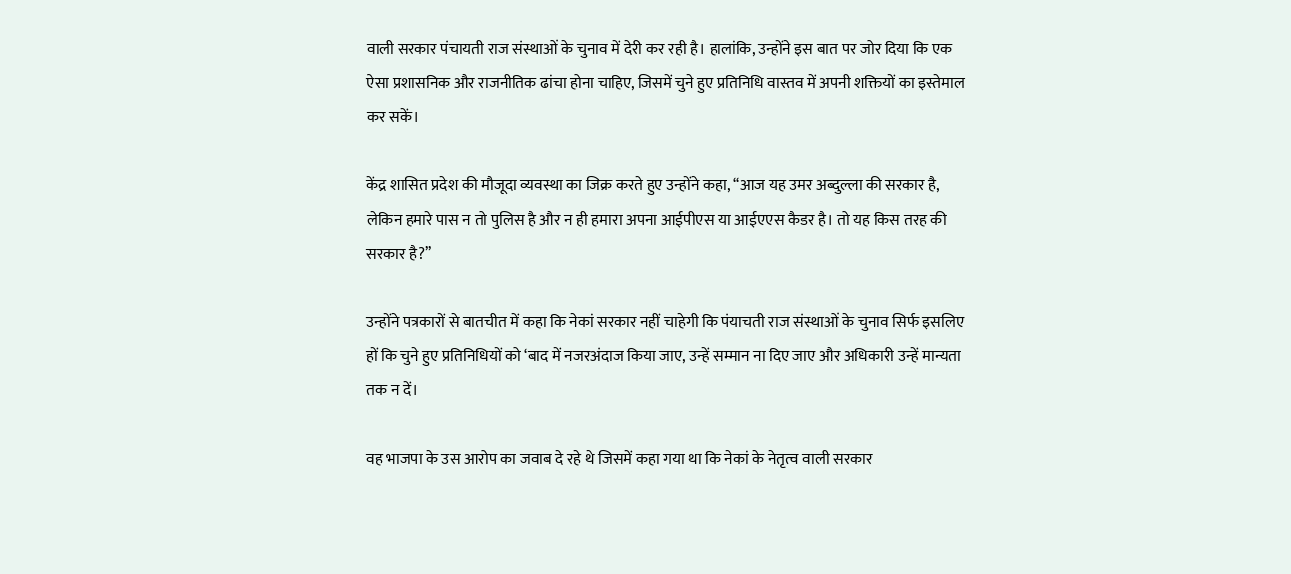वाली सरकार पंचायती राज संस्थाओं के चुनाव में देरी कर रही है। हालांकि, उन्होंने इस बात पर जोर दिया कि एक ऐसा प्रशासनिक और राजनीतिक ढांचा होना चाहिए, जिसमें चुने हुए प्रतिनिधि वास्तव में अपनी शक्तियों का इस्तेमाल कर सकें।

केंद्र शासित प्रदेश की मौजूदा व्यवस्था का जिक्र करते हुए उन्होंने कहा, ‘‘आज यह उमर अब्दुल्ला की सरकार है, लेकिन हमारे पास न तो पुलिस है और न ही हमारा अपना आईपीएस या आईएएस कैडर है। तो यह किस तरह की सरकार है?’’

उन्होंने पत्रकारों से बातचीत में कहा कि नेकां सरकार नहीं चाहेगी कि पंयाचती राज संस्थाओं के चुनाव सिर्फ इसलिए हों कि चुने हुए प्रतिनिधियों को ‘बाद में नजरअंदाज किया जाए, उन्हें सम्मान ना दिए जाए और अधिकारी उन्हें मान्यता तक न दें।

वह भाजपा के उस आरोप का जवाब दे रहे थे जिसमें कहा गया था कि नेकां के नेतृत्व वाली सरकार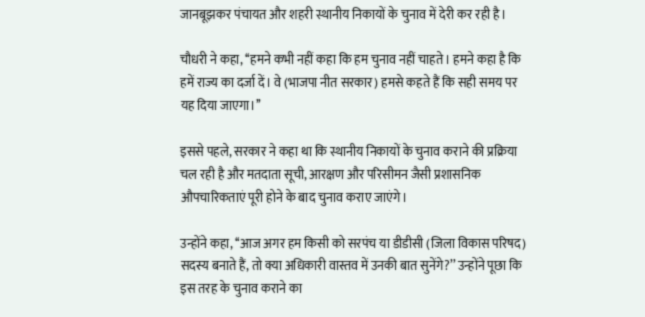जानबूझकर पंचायत और शहरी स्थानीय निकायों के चुनाव में देरी कर रही है।

चौधरी ने कहा, ‘‘हमने कभी नहीं कहा कि हम चुनाव नहीं चाहते। हमने कहा है कि हमें राज्य का दर्जा दें। वे (भाजपा नीत सरकार) हमसे कहते हैं कि सही समय पर यह दिया जाएगा।’’

इससे पहले, सरकार ने कहा था कि स्थानीय निकायों के चुनाव कराने की प्रक्रिया चल रही है और मतदाता सूची, आरक्षण और परिसीमन जैसी प्रशासनिक औपचारिकताएं पूरी होने के बाद चुनाव कराए जाएंगे।

उन्होंने कहा, ‘‘आज अगर हम किसी को सरपंच या डीडीसी (जिला विकास परिषद) सदस्य बनाते हैं, तो क्या अधिकारी वास्तव में उनकी बात सुनेंगे?’’ उन्होंने पूछा कि इस तरह के चुनाव कराने का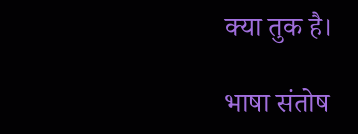क्या तुक है।

भाषा संतोष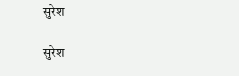सुरेश

सुरेश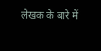लेखक के बारे में